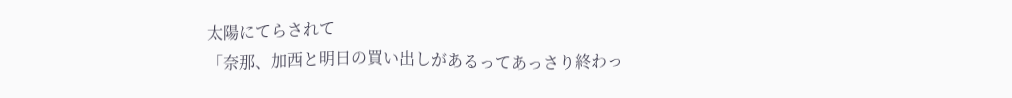太陽にてらされて
「奈那、加西と明日の買い出しがあるってあっさり終わっ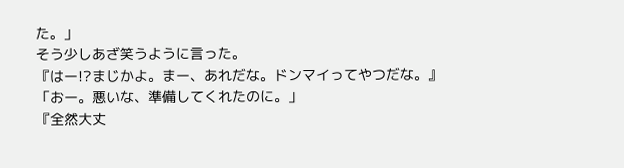た。」
そう少しあざ笑うように言った。
『はー!?まじかよ。まー、あれだな。ドンマイってやつだな。』
「おー。悪いな、準備してくれたのに。」
『全然大丈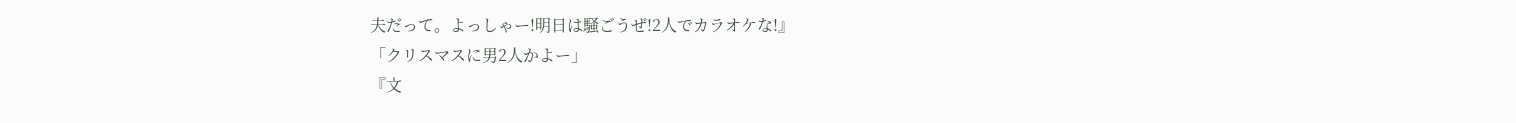夫だって。よっしゃー!明日は騒ごうぜ!2人でカラオケな!』
「クリスマスに男2人かよー」
『文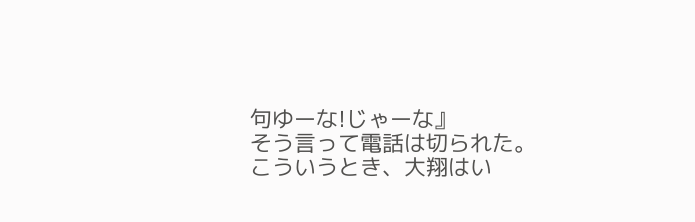句ゆーな!じゃーな』
そう言って電話は切られた。
こういうとき、大翔はい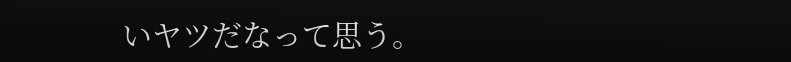いヤツだなって思う。